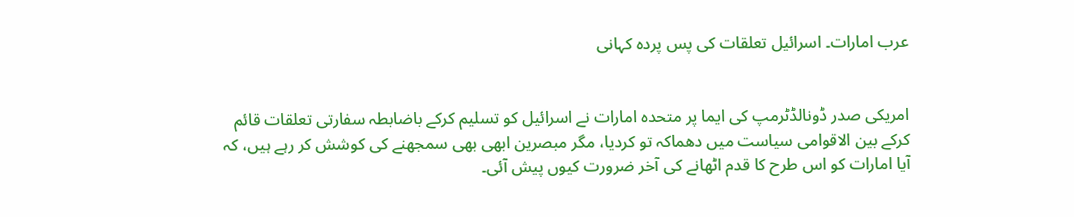عرب امارات۔ اسرائیل تعلقات کی پس پردہ کہانی


امریکی صدر ڈونالڈٹرمپ کی ایما پر متحدہ امارات نے اسرائیل کو تسلیم کرکے باضابطہ سفارتی تعلقات قائم کرکے بین الاقوامی سیاست میں دھماکہ تو کردیا، مگر مبصرین ابھی بھی سمجھنے کی کوشش کر رہے ہیں، کہ آیا امارات کو اس طرح کا قدم اٹھانے کی آخر ضرورت کیوں پیش آئی۔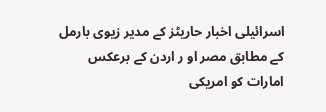اسرائیلی اخبار حاریٹز کے مدیر زیوی بارمل کے مطابق مصر او ر اردن کے برعکس امارات کو امریکی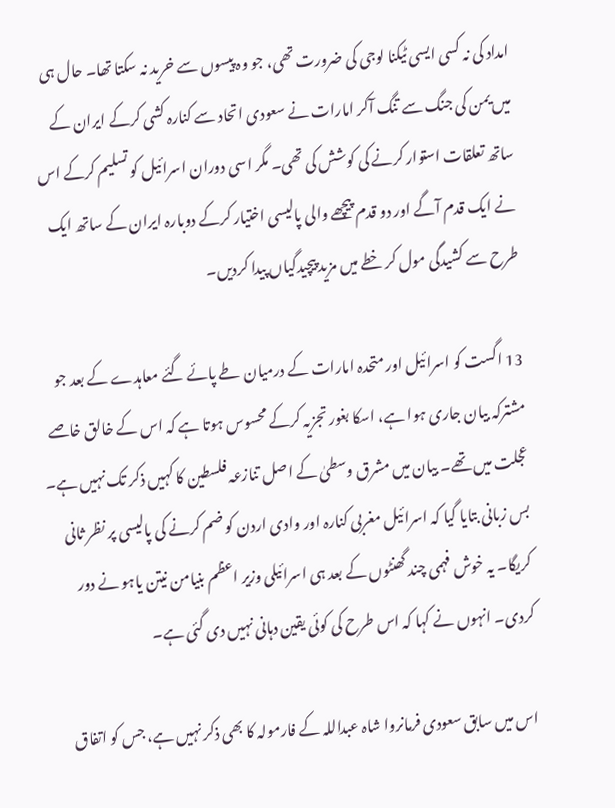امداد کی نہ کسی ایسی ٹیکنا لوجی کی ضرورت تھی، جو وہ پیسوں سے خرید نہ سکتا تھا۔ حال ہی میں یمن کی جنگ سے تنگ آکر امارات نے سعودی اتحاد سے کنارہ کشی کرکے ایران کے ساتھ تعلقات استوار کرنے کی کوشش کی تھی۔ مگر اسی دوران اسرائیل کو تسلیم کرکے اس نے ایک قدم آگے اور دو قدم پیچھے والی پالیسی اختیار کرکے دوبارہ ایران کے ساتھ ایک طرح سے کشیدگی مول کر خطے میں مزید پیچیدگیاں پیدا کردیں۔

13 اگست کو اسرائیل اور متحدہ امارات کے درمیان طے پائے گئے معاہدے کے بعد جو مشترکہ بیان جاری ہوا ہے، اسکا بغور تجزیہ کرکے محسوس ہوتا ہے کہ اس کے خالق خاصے عجلت میں تھے۔ بیان میں مشرق وسطیٰ کے اصل تنازعہ فلسطین کا کہیں ذکر تک نہیں ہے۔ بس زبانی بتایا گیا کہ اسرائیل مغربی کنارہ اور وادی اردن کو ضم کرنے کی پالیسی پر نظر ثانی کریگا۔ یہ خوش فہمی چند گھنٹوں کے بعد ہی اسرائیلی وزیر اعظم بنیامن نیتن یاہو نے دور کردی۔ انہوں نے کہا کہ اس طرح کی کوئی یقین دہانی نہیں دی گئی ہے۔

اس میں سابق سعودی فرمانروا شاہ عبداللہ کے فارمولہ کا بھی ذکر نہیں ہے، جس کو اتفاق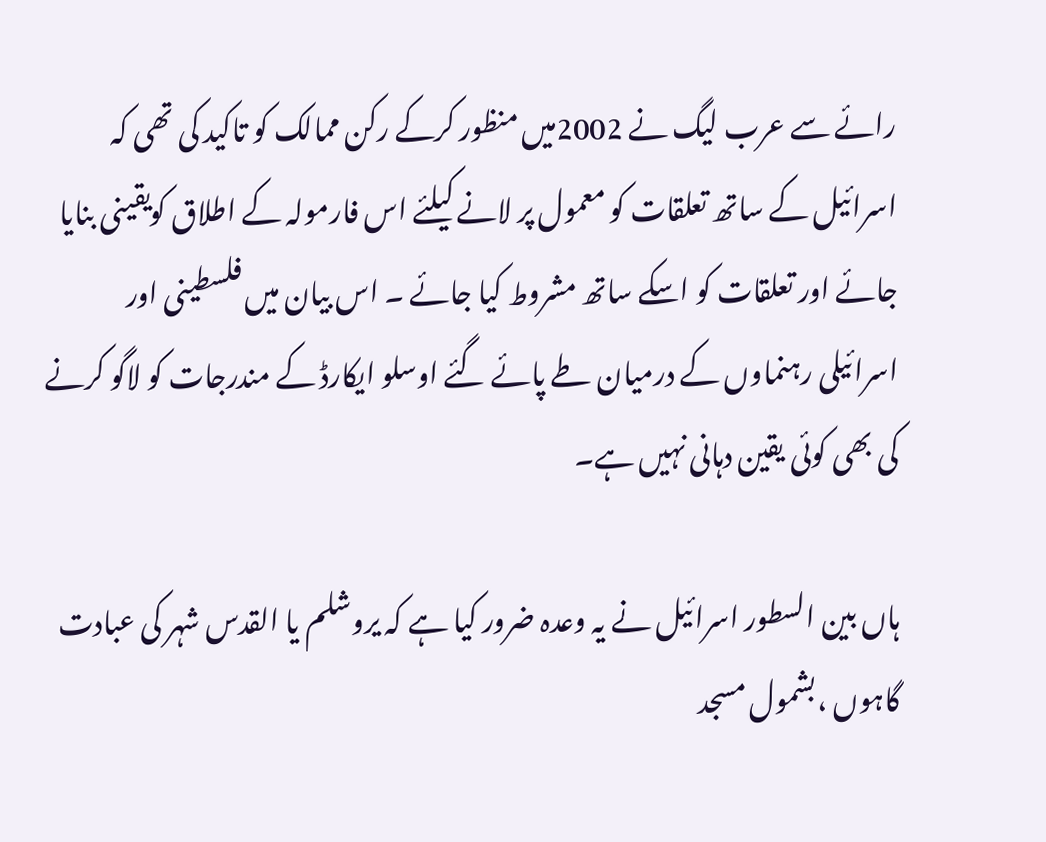رائے سے عرب لیگ نے 2002میں منظور کرکے رکن ممالک کو تاکید کی تھی کہ اسرائیل کے ساتھ تعلقات کو معمول پر لانے کیلئے اس فارمولہ کے اطلاق کویقینی بنایا جائے اور تعلقات کو اسکے ساتھ مشروط کیا جائے ۔ اس بیان میں فلسطینی اور اسرائیلی رہنماوں کے درمیان طے پائے گئے اوسلو ایکارڈ کے مندرجات کو لاگو کرنے کی بھی کوئی یقین دہانی نہیں ہے۔

ہاں بین السطور اسرائیل نے یہ وعدہ ضرور کیا ہے کہ یروشلم یا القدس شہر کی عبادت گاہوں ،بشمول مسجد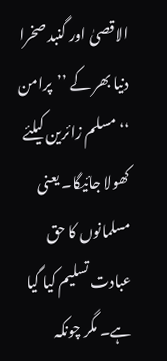الاقصیٰ اور گنبد صخرا دنیا بھر کے ’’پرامن ‘‘مسلم زائرین کیلئے کھولا جائیگا۔ یعنی مسلمانوں کا حق عبادت تسلیم کیا گیا ہے۔ مگر چونکہ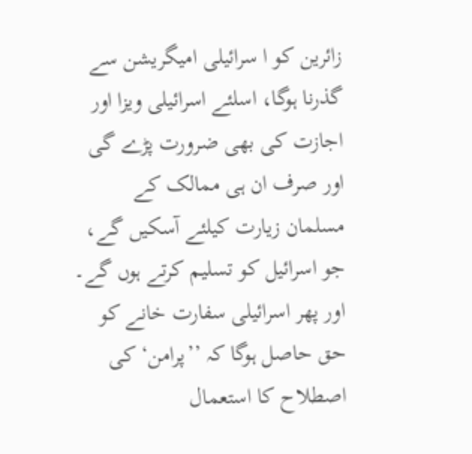زائرین کو ا سرائیلی امیگریشن سے گذرنا ہوگا، اسلئے اسرائیلی ویزا اور اجازت کی بھی ضرورت پڑے گی اور صرف ان ہی ممالک کے مسلمان زیارت کیلئے آسکیں گے، جو اسرائیل کو تسلیم کرتے ہوں گے۔ اور پھر اسرائیلی سفارت خانے کو حق حاصل ہوگا کہ ’’پرامن‘ کی اصطلاح کا استعمال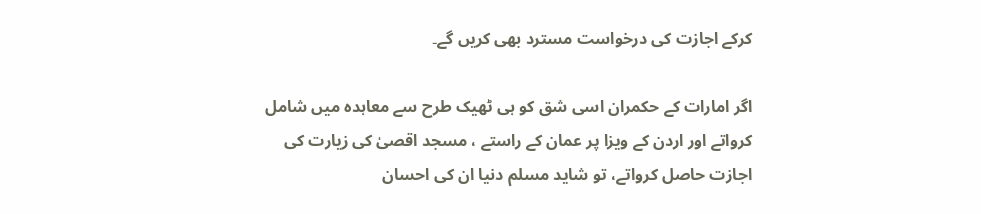کرکے اجازت کی درخواست مسترد بھی کریں گے۔

اگر امارات کے حکمران اسی شق کو ہی ٹھیک طرح سے معاہدہ میں شامل کرواتے اور اردن کے ویزا پر عمان کے راستے ، مسجد اقصیٰ کی زیارت کی اجازت حاصل کرواتے، تو شاید مسلم دنیا ان کی احسان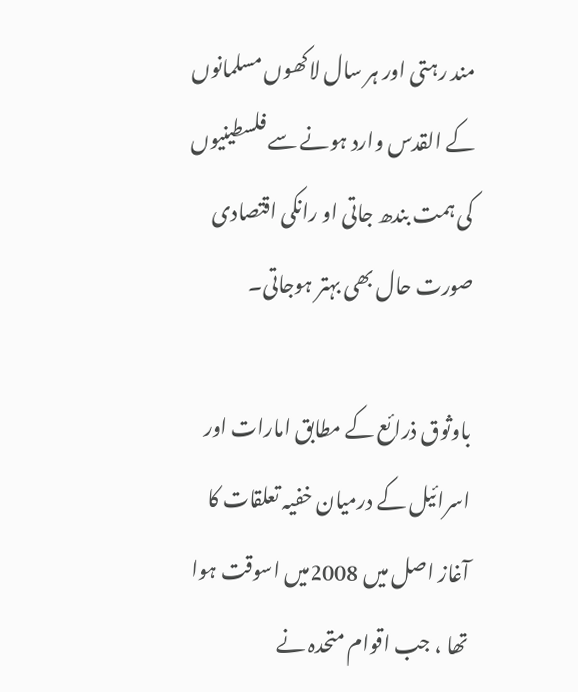مند رہتی اور ہر سال لاکھوں مسلمانوں کے القدس وارد ہونے سے فلسطینیوں کی ہمت بندھ جاتی او رانکی اقتصادی صورت حال بھی بہتر ہوجاتی۔

باوثوق ذرائع کے مطابق امارات اور اسرائیل کے درمیان خفیہ تعلقات کا آغاز اصل میں 2008میں اسوقت ہوا تھا ، جب اقوام متحدہ نے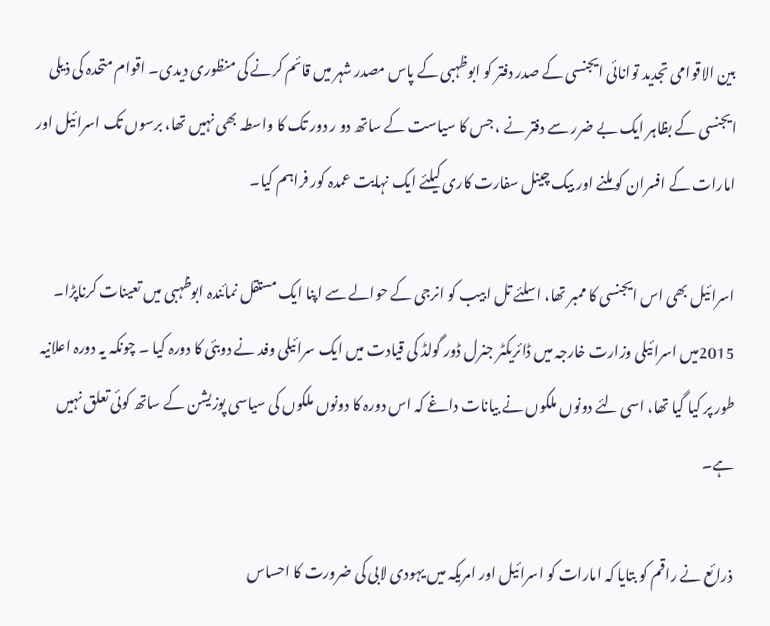بین الاقوامی تجدید توانائی ایجنسی کے صدر دفتر کو ابوظہبی کے پاس مصدر شہر میں قائم کرنے کی منظوری دیدی۔ اقوام متحدہ کی ذیلی ایجنسی کے بظاہر ایک بے ضرر سے دفتر نے ، جس کا سیاست کے ساتھ دو ر دور تک کا واسطہ بھی نہیں تھا، برسوں تک اسرائیل اور امارات کے افسران کو ملنے اور بیک چینل سفارت کاری کیلئے ایک نہایت عمدہ کور فراہم کیا۔

اسرائیل بھی اس ایجنسی کا ممبر تھا، اسلئے تل ابیب کو انرجی کے حوالے سے اپنا ایک مستقل نمائندہ ابوظہبی میں تعینات کرناپڑا۔ 2015میں اسرائیلی وزارت خارجہ میں ڈائریکٹر جنرل ڈور گولڈ کی قیادت میں ایک سرائیلی وفد نے دوبئی کا دورہ کیا ۔ چونکہ یہ دورہ اعلانیہ طور پر کیا گیا تھا، اسی لئے دونوں ملکوں نے بیانات داغے کہ اس دورہ کا دونوں ملکوں کی سیاسی پوزیشن کے ساتھ کوئی تعلق نہیں ہے۔

ذرائع نے راقم کو بتایا کہ امارات کو اسرائیل اور امریکہ میں یہودی لابی کی ضرورت کا احساس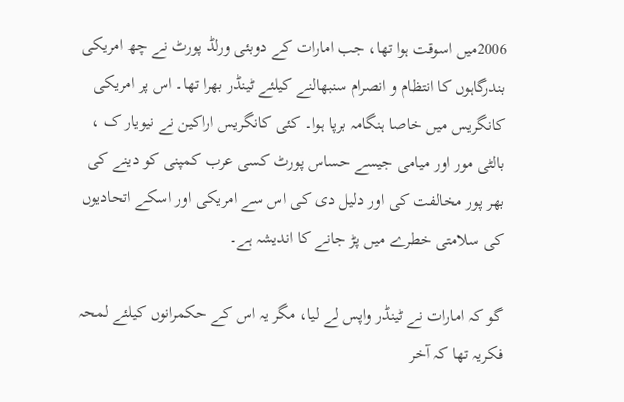2006میں اسوقت ہوا تھا، جب امارات کے دوبئی ورلڈ پورٹ نے چھ امریکی بندرگاہوں کا انتظام و انصرام سنبھالنے کیلئے ٹینڈر بھرا تھا۔ اس پر امریکی کانگریس میں خاصا ہنگامہ برپا ہوا۔ کئی کانگریس اراکین نے نیویار ک ، بالٹی مور اور میامی جیسے حساس پورٹ کسی عرب کمپنی کو دینے کی بھر پور مخالفت کی اور دلیل دی کی اس سے امریکی اور اسکے اتحادیوں کی سلامتی خطرے میں پڑ جانے کا اندیشہ ہے۔

گو کہ امارات نے ٹینڈر واپس لے لیا، مگر یہ اس کے حکمرانوں کیلئے لمحہ فکریہ تھا کہ آخر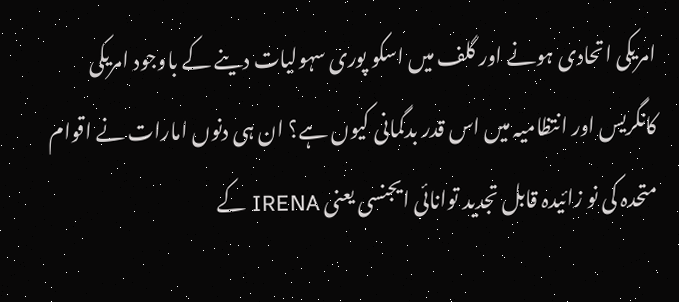امریکی اتحادی ہونے اور گلف میں اسکو پوری سہولیات دینے کے باوجود امریکی کانگریس اور انتظامیہ میں اس قدر بدگمانی کیوں ہے؟ ان ہی دنوں امارات نے اقوام متحدہ کی نو زائیدہ قابل تجدید توانائی ایجنسی یعنی IRENA کے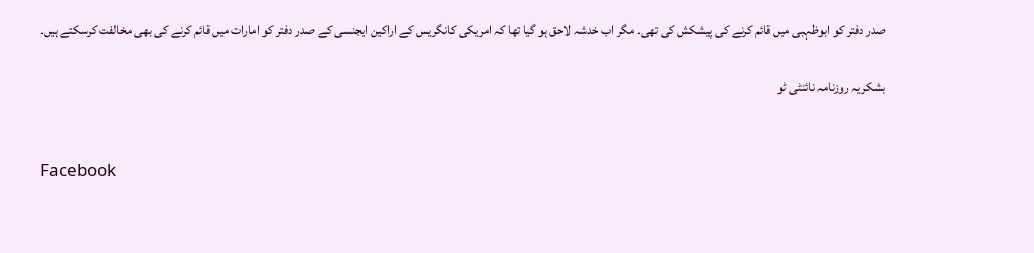صدر دفتر کو ابوظہبی میں قائم کرنے کی پیشکش کی تھی۔ مگر اب خدشہ لاحق ہو گیا تھا کہ امریکی کانگریس کے اراکین ایجنسی کے صدر دفتر کو امارات میں قائم کرنے کی بھی مخالفت کرسکتے ہیں۔

بشکریہ روزنامہ نائنٹی ٹو


Facebook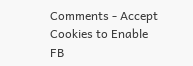Comments - Accept Cookies to Enable FB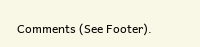Comments (See Footer).